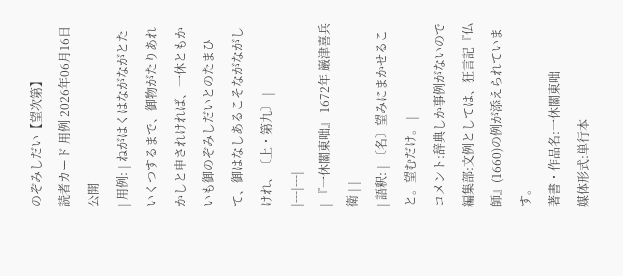のぞみしだい【望次第】
読者カード 用例 2026年06月16日 公開
| 用例: | ねがはくはながながとたいくつするまで、御物がたりあれかしと申されければ、一休ともかいも御のぞみしだいとのたまひて、御はなしあるこそながながしけれ、〔上・第九〕 |
|---|---|
| 『一休關東咄』 1672年 巌津喜兵衛 | |
| 語釈: | 〔名〕望みにまかせること。望むだけ。 |
コメント:辞典しか事例がないので
編集部:文例としては、狂言記『仏師』(1660)の例が添えられています。
著書・作品名:一休關東咄
媒体形式:単行本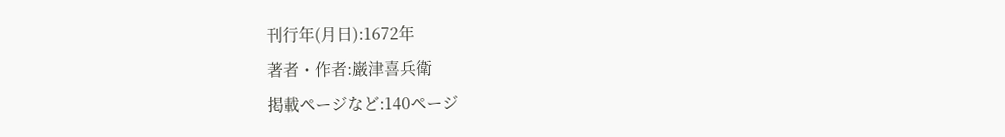刊行年(月日):1672年
著者・作者:巌津喜兵衛
掲載ページなど:140ページ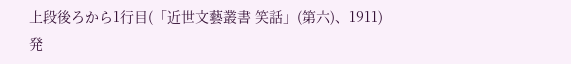上段後ろから1行目(「近世文藝叢書 笑話」(第六)、1911)
発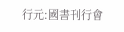行元:國書刊行會